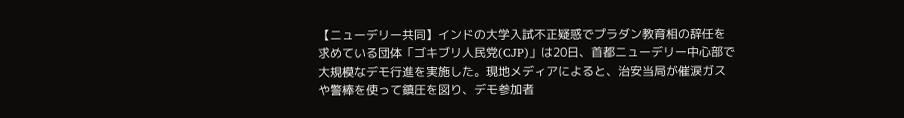【ニューデリー共同】インドの大学入試不正疑惑でプラダン教育相の辞任を求めている団体「ゴキブリ人民党(CJP)」は20日、首都ニューデリー中心部で大規模なデモ行進を実施した。現地メディアによると、治安当局が催涙ガスや警棒を使って鎮圧を図り、デモ参加者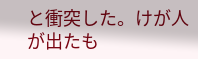と衝突した。けが人が出たも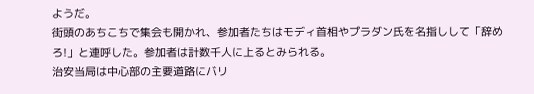ようだ。
街頭のあちこちで集会も開かれ、参加者たちはモディ首相やプラダン氏を名指しして「辞めろ!」と連呼した。参加者は計数千人に上るとみられる。
治安当局は中心部の主要道路にバリ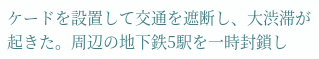ケードを設置して交通を遮断し、大渋滞が起きた。周辺の地下鉄5駅を一時封鎖し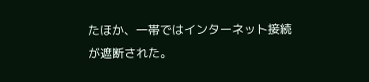たほか、一帯ではインターネット接続が遮断された。